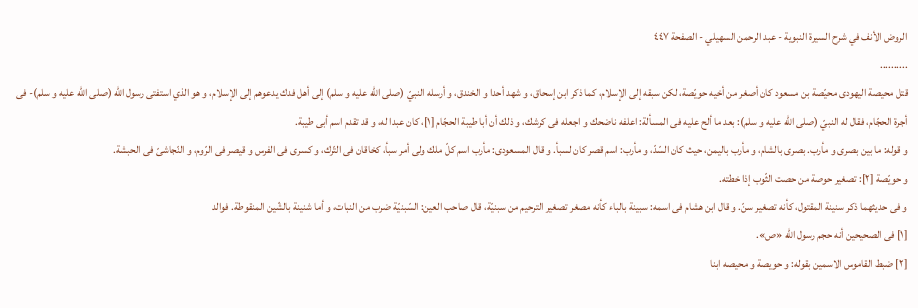الروض الأنف في شرح السيرة النبوية - عبد الرحمن السهيلي - الصفحة ٤٤٧
..........
قتل محيصة اليهودى محيّصة بن مسعود كان أصغر من أخيه حويّصة، لكن سبقه إلى الإسلام، كما ذكر ابن إسحاق، و شهد أحدا و الخندق، و أرسله النبيّ (صلى الله عليه و سلم) إلى أهل فدك يدعوهم إلى الإسلام، و هو الذي استفتى رسول اللّه (صلى الله عليه و سلم)- فى أجرة الحجّام، فقال له النبيّ (صلى الله عليه و سلم): بعد ما ألح عليه فى المسألة: اعلفه ناضحك و اجعله فى كرشك، و ذلك أن أبا طيبة الحجّام [١]، كان عبدا له، و قد تقدم اسم أبى طيبة.
و قوله: ما بين بصرى و مأرب. بصرى بالشام، و مأرب باليمن، حيث كان السّدّ، و مأرب: اسم قصر كان لسبأ. و قال المسعودى: مأرب اسم كلّ ملك ولى أمر سبأ، كخاقان فى التّرك، و كسرى فى الفرس و قيصر فى الرّوم، و النّجاشىّ فى الحبشة.
و حويّصة [٢]: تصغير حوصة من حصت الثّوب إذا خطته.
و فى حديثهما ذكر سنينة المقتول، كأنه تصغير سنّ. و قال ابن هشام فى اسمه: سبينة بالباء كأنه مصغر تصغير الترحيم من سبنيّة، قال صاحب العين: السّبنيّة ضرب من النبات، و أما شنينة بالشّين المنقوطة. فوالد
[١] فى الصحيحين أنه حجم رسول اللّه «ص».
[٢] ضبط القاموس الاسمين بقوله: و حويصة و محيصه ابنا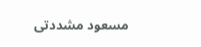مسعود مشددتى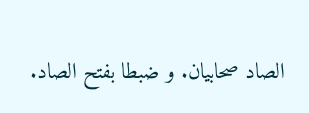الصاد صحابيان. و ضبطا بفتح الصاد.